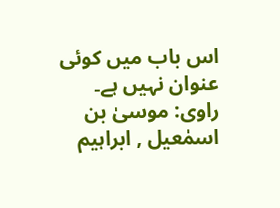اس باب میں کوئی عنوان نہیں ہے۔
راوی: موسیٰ بن اسمٰعیل , ابراہیم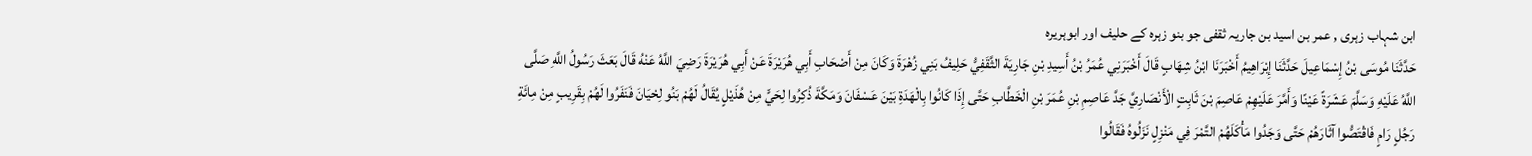ابن شہاب زہری , عمر بن اسید بن جاریہ ثقفی جو بنو زہرہ کے حلیف اور ابوہریرہ
حَدَّثَنَا مُوسَی بْنُ إِسْمَاعِيلَ حَدَّثَنَا إِبْرَاهِيمُ أَخْبَرَنَا ابْنُ شِهَابٍ قَالَ أَخْبَرَنِي عُمَرُ بْنُ أَسِيدِ بْنِ جَارِيَةَ الثَّقَفِيُّ حَلِيفُ بَنِي زُهْرَةَ وَکَانَ مِنْ أَصْحَابِ أَبِي هُرَيْرَةَ عَنْ أَبِي هُرَيْرَةَ رَضِيَ اللَّهُ عَنْهُ قَالَ بَعَثَ رَسُولُ اللَّهِ صَلَّی اللَّهُ عَلَيْهِ وَسَلَّمَ عَشَرَةً عَيْنًا وَأَمَّرَ عَلَيْهِمْ عَاصِمَ بْنَ ثَابِتٍ الْأَنْصَارِيَّ جَدَّ عَاصِمِ بْنِ عُمَرَ بْنِ الْخَطَّابِ حَتَّی إِذَا کَانُوا بِالْهَدَةِ بَيْنَ عَسْفَانَ وَمَکَّةَ ذُکِرُوا لِحَيٍّ مِنْ هُذَيْلٍ يُقَالُ لَهُمْ بَنُو لِحْيَانَ فَنَفَرُوا لَهُمْ بِقَرِيبٍ مِنْ مِائَةِ رَجُلٍ رَامٍ فَاقْتَصُّوا آثَارَهُمْ حَتَّی وَجَدُوا مَأْکَلَهُمْ التَّمْرَ فِي مَنْزِلٍ نَزَلُوهُ فَقَالُوا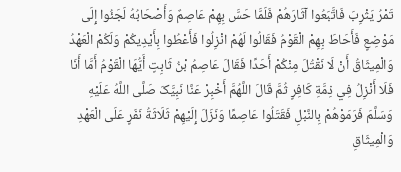تَمْرُ يَثْرِبَ فَاتَّبَعُوا آثَارَهُمْ فَلَمَّا حَسَّ بِهِمْ عَاصِمٌ وَأَصْحَابُهُ لَجَئُوا إِلَی مَوْضِعٍ فَأَحَاطَ بِهِمْ الْقَوْمُ فَقَالُوا لَهُمْ انْزِلُوا فَأَعْطُوا بِأَيْدِيکُمْ وَلَکُمْ الْعَهْدُ وَالْمِيثَاقُ أَنْ لَا نَقْتُلَ مِنْکُمْ أَحَدًا فَقَالَ عَاصِمُ بْنُ ثَابِتٍ أَيُّهَا الْقَوْمُ أَمَّا أَنَا فَلَا أَنْزِلُ فِي ذِمَّةِ کَافِرٍ ثُمَّ قَالَ اللَّهُمَّ أَخْبِرْ عَنَّا نَبِيَّکَ صَلَّی اللَّهُ عَلَيْهِ وَسَلَّمَ فَرَمَوْهُمْ بِالنَّبْلِ فَقَتَلُوا عَاصِمًا وَنَزَلَ إِلَيْهِمْ ثَلَاثَةُ نَفَرٍ عَلَی الْعَهْدِ وَالْمِيثَاقِ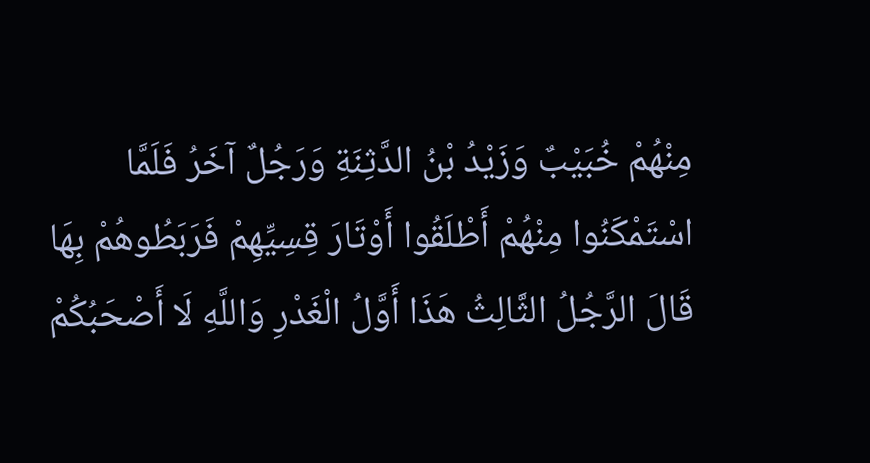مِنْهُمْ خُبَيْبٌ وَزَيْدُ بْنُ الدَّثِنَةِ وَرَجُلٌ آخَرُ فَلَمَّا اسْتَمْکَنُوا مِنْهُمْ أَطْلَقُوا أَوْتَارَ قِسِيِّهِمْ فَرَبَطُوهُمْ بِهَا قَالَ الرَّجُلُ الثَّالِثُ هَذَا أَوَّلُ الْغَدْرِ وَاللَّهِ لَا أَصْحَبُکُمْ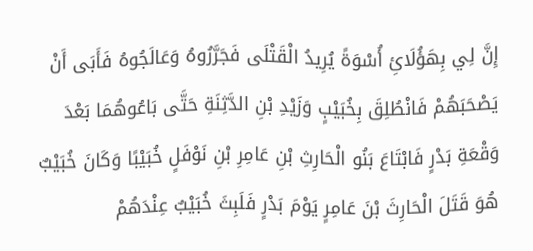إِنَّ لِي بِهَؤُلَائِ أُسْوَةً يُرِيدُ الْقَتْلَی فَجَرَّرُوهُ وَعَالَجُوهُ فَأَبَی أَنْ يَصْحَبَهُمْ فَانْطُلِقَ بِخُبَيْبٍ وَزَيْدِ بْنِ الدَّثِنَةِ حَتَّی بَاعُوهُمَا بَعْدَ وَقْعَةِ بَدْرٍ فَابْتَاعَ بَنُو الْحَارِثِ بْنِ عَامِرِ بْنِ نَوْفَلٍ خُبَيْبًا وَکَانَ خُبَيْبٌ هُوَ قَتَلَ الْحَارِثَ بْنَ عَامِرٍ يَوْمَ بَدْرٍ فَلَبِثَ خُبَيْبٌ عِنْدَهُمْ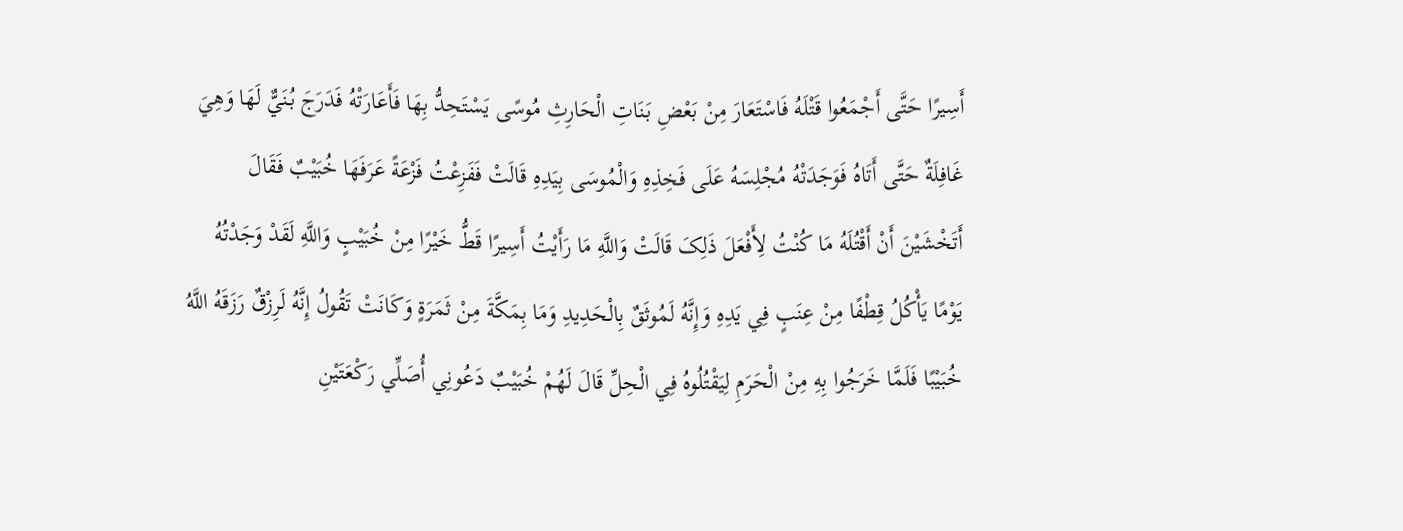أَسِيرًا حَتَّی أَجْمَعُوا قَتْلَهُ فَاسْتَعَارَ مِنْ بَعْضِ بَنَاتِ الْحَارِثِ مُوسًی يَسْتَحِدُّ بِهَا فَأَعَارَتْهُ فَدَرَجَ بُنَيٌّ لَهَا وَهِيَ غَافِلَةٌ حَتَّی أَتَاهُ فَوَجَدَتْهُ مُجْلِسَهُ عَلَی فَخِذِهِ وَالْمُوسَی بِيَدِهِ قَالَتْ فَفَزِعْتُ فَزْعَةً عَرَفَهَا خُبَيْبٌ فَقَالَ أَتَخْشَيْنَ أَنْ أَقْتُلَهُ مَا کُنْتُ لِأَفْعَلَ ذَلِکَ قَالَتْ وَاللَّهِ مَا رَأَيْتُ أَسِيرًا قَطُّ خَيْرًا مِنْ خُبَيْبٍ وَاللَّهِ لَقَدْ وَجَدْتُهُ يَوْمًا يَأْکُلُ قِطْفًا مِنْ عِنَبٍ فِي يَدِهِ وَإِنَّهُ لَمُوثَقٌ بِالْحَدِيدِ وَمَا بِمَکَّةَ مِنْ ثَمَرَةٍ وَکَانَتْ تَقُولُ إِنَّهُ لَرِزْقٌ رَزَقَهُ اللَّهُ خُبَيْبًا فَلَمَّا خَرَجُوا بِهِ مِنْ الْحَرَمِ لِيَقْتُلُوهُ فِي الْحِلِّ قَالَ لَهُمْ خُبَيْبٌ دَعُونِي أُصَلِّي رَکْعَتَيْنِ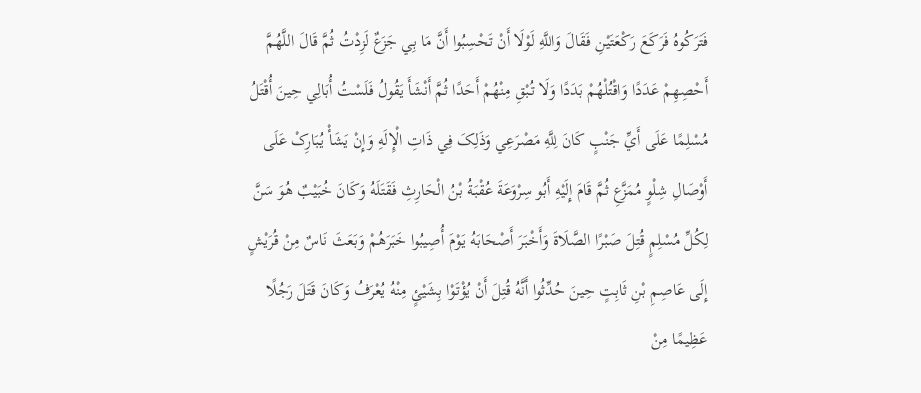فَتَرَکُوهُ فَرَکَعَ رَکْعَتَيْنِ فَقَالَ وَاللَّهِ لَوْلَا أَنْ تَحْسِبُوا أَنَّ مَا بِي جَزَعٌ لَزِدْتُ ثُمَّ قَالَ اللَّهُمَّ أَحْصِهِمْ عَدَدًا وَاقْتُلْهُمْ بَدَدًا وَلَا تُبْقِ مِنْهُمْ أَحَدًا ثُمَّ أَنْشَأَ يَقُولُ فَلَسْتُ أُبَالِي حِينَ أُقْتَلُ مُسْلِمًا عَلَی أَيِّ جَنْبٍ کَانَ لِلَّهِ مَصْرَعِي وَذَلِکَ فِي ذَاتِ الْإِلَهِ وَإِنْ يَشَأْ يُبَارِکْ عَلَی أَوْصَالِ شِلْوٍ مُمَزَّعِ ثُمَّ قَامَ إِلَيْهِ أَبُو سِرْوَعَةَ عُقْبَةُ بْنُ الْحَارِثِ فَقَتَلَهُ وَکَانَ خُبَيْبٌ هُوَ سَنَّ لِکُلِّ مُسْلِمٍ قُتِلَ صَبْرًا الصَّلَاةَ وَأَخْبَرَ أَصْحَابَهُ يَوْمَ أُصِيبُوا خَبَرَهُمْ وَبَعَثَ نَاسٌ مِنْ قُرَيْشٍ إِلَی عَاصِمِ بْنِ ثَابِتٍ حِينَ حُدِّثُوا أَنَّهُ قُتِلَ أَنْ يُؤْتَوْا بِشَيْئٍ مِنْهُ يُعْرَفُ وَکَانَ قَتَلَ رَجُلًا عَظِيمًا مِنْ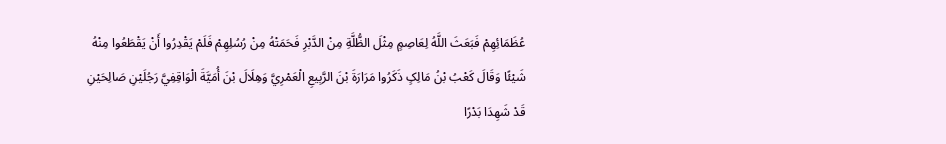عُظَمَائِهِمْ فَبَعَثَ اللَّهُ لِعَاصِمٍ مِثْلَ الظُّلَّةِ مِنْ الدَّبْرِ فَحَمَتْهُ مِنْ رُسُلِهِمْ فَلَمْ يَقْدِرُوا أَنْ يَقْطَعُوا مِنْهُ شَيْئًا وَقَالَ کَعْبُ بْنُ مَالِکٍ ذَکَرُوا مَرَارَةَ بْنَ الرَّبِيعِ الْعَمْرِيَّ وَهِلَالَ بْنَ أُمَيَّةَ الْوَاقِفِيَّ رَجُلَيْنِ صَالِحَيْنِ قَدْ شَهِدَا بَدْرًا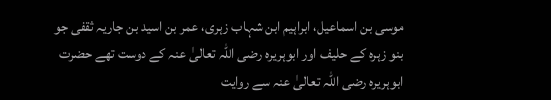موسی بن اسماعیل، ابراہیم ابن شہاب زہری، عمر بن اسید بن جاریہ ثقفی جو بنو زہرہ کے حلیف اور ابوہریرہ رضی اللہ تعالیٰ عنہ کے دوست تھے حضرت ابوہریرہ رضی اللہ تعالیٰ عنہ سے روایت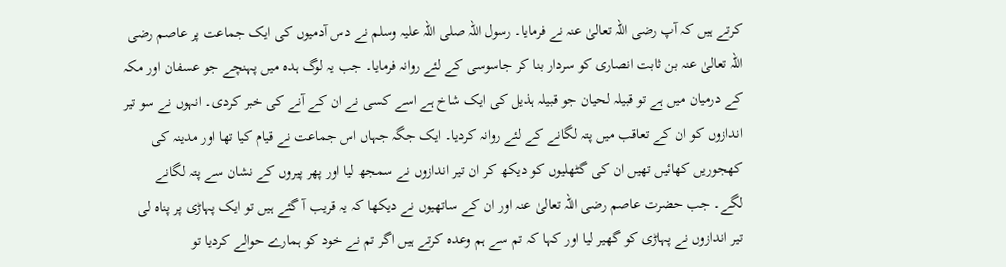کرتے ہیں کہ آپ رضی اللہ تعالیٰ عنہ نے فرمایا۔ رسول اللہ صلی اللہ علیہ وسلم نے دس آدمیوں کی ایک جماعت پر عاصم رضی اللہ تعالیٰ عنہ بن ثابت انصاری کو سردار بنا کر جاسوسی کے لئے روانہ فرمایا۔ جب یہ لوگ ہدہ میں پہنچے جو عسفان اور مکہ کے درمیان میں ہے تو قبیلہ لحیان جو قبیلہ ہذیل کی ایک شاخ ہے اسے کسی نے ان کے آنے کی خبر کردی۔ انہوں نے سو تیر اندازوں کو ان کے تعاقب میں پتہ لگانے کے لئے روانہ کردیا۔ ایک جگہ جہاں اس جماعت نے قیام کیا تھا اور مدینہ کی کھجوریں کھائیں تھیں ان کی گٹھلیوں کو دیکھ کر ان تیر اندازوں نے سمجھ لیا اور پھر پیروں کے نشان سے پتہ لگانے لگے۔ جب حضرت عاصم رضی اللہ تعالیٰ عنہ اور ان کے ساتھیوں نے دیکھا کہ یہ قریب آ گئے ہیں تو ایک پہاڑی پر پناہ لی تیر اندازوں نے پہاڑی کو گھیر لیا اور کہا کہ تم سے ہم وعدہ کرتے ہیں اگر تم نے خود کو ہمارے حوالے کردیا تو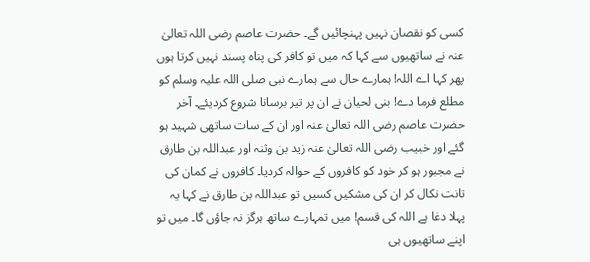کسی کو نقصان نہیں پہنچائیں گے۔ حضرت عاصم رضی اللہ تعالیٰ عنہ نے ساتھیوں سے کہا کہ میں تو کافر کی پناہ پسند نہیں کرتا ہوں پھر کہا اے اللہ! ہمارے حال سے ہمارے نبی صلی اللہ علیہ وسلم کو مطلع فرما دے! بنی لحیان نے ان پر تیر برسانا شروع کردیئے۔ آخر حضرت عاصم رضی اللہ تعالیٰ عنہ اور ان کے سات ساتھی شہید ہو گئے اور خبیب رضی اللہ تعالیٰ عنہ زید بن وثنہ اور عبداللہ بن طارق نے مجبور ہو کر خود کو کافروں کے حوالہ کردیا۔ کافروں نے کمان کی تانت نکال کر ان کی مشکیں کسیں تو عبداللہ بن طارق نے کہا یہ پہلا دغا ہے اللہ کی قسم! میں تمہارے ساتھ ہرگز نہ جاؤں گا۔ میں تو اپنے ساتھیوں ہی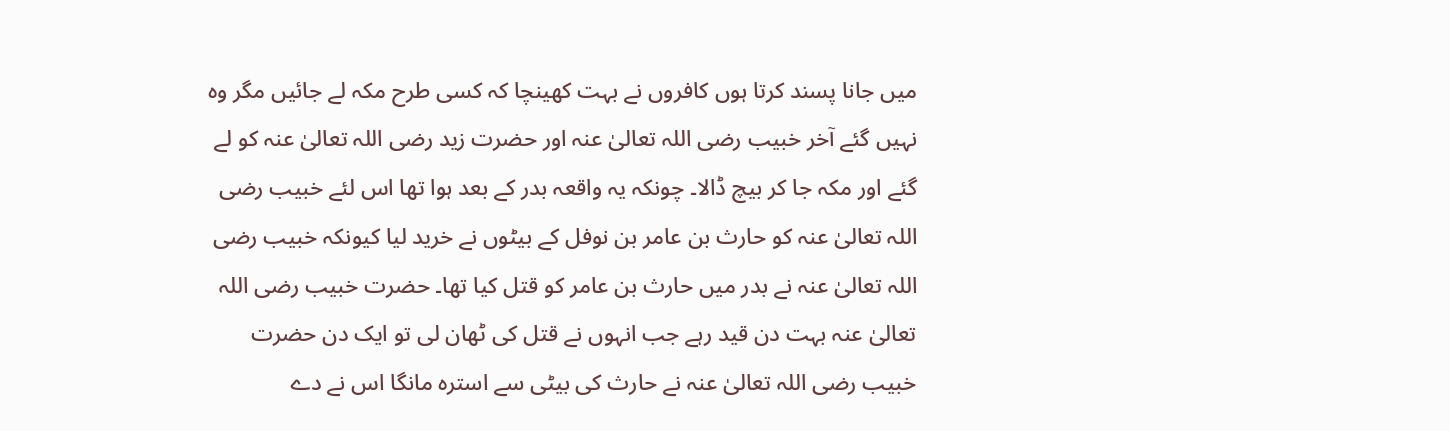میں جانا پسند کرتا ہوں کافروں نے بہت کھینچا کہ کسی طرح مکہ لے جائیں مگر وہ نہیں گئے آخر خبیب رضی اللہ تعالیٰ عنہ اور حضرت زید رضی اللہ تعالیٰ عنہ کو لے گئے اور مکہ جا کر بیچ ڈالا۔ چونکہ یہ واقعہ بدر کے بعد ہوا تھا اس لئے خبیب رضی اللہ تعالیٰ عنہ کو حارث بن عامر بن نوفل کے بیٹوں نے خرید لیا کیونکہ خبیب رضی اللہ تعالیٰ عنہ نے بدر میں حارث بن عامر کو قتل کیا تھا۔ حضرت خبیب رضی اللہ تعالیٰ عنہ بہت دن قید رہے جب انہوں نے قتل کی ٹھان لی تو ایک دن حضرت خبیب رضی اللہ تعالیٰ عنہ نے حارث کی بیٹی سے استرہ مانگا اس نے دے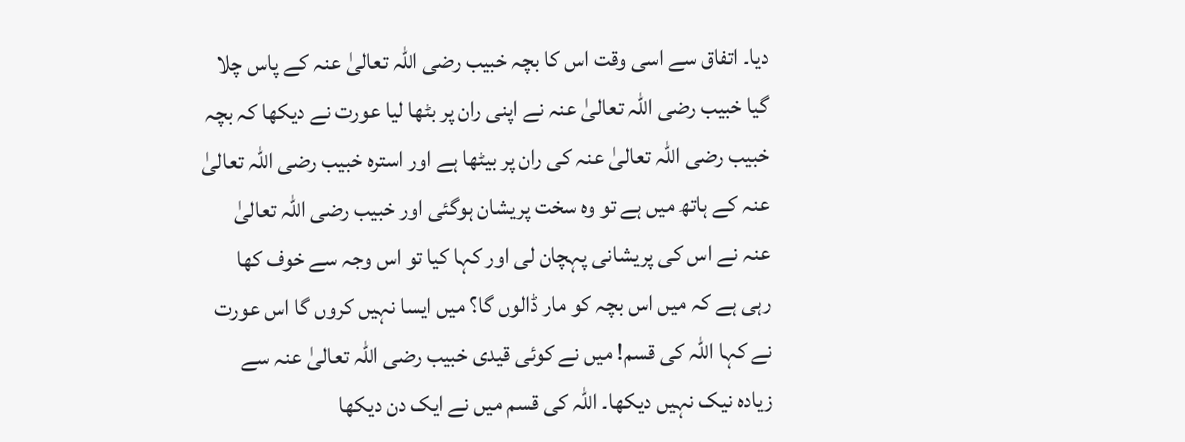دیا۔ اتفاق سے اسی وقت اس کا بچہ خبیب رضی اللہ تعالیٰ عنہ کے پاس چلا گیا خبیب رضی اللہ تعالیٰ عنہ نے اپنی ران پر بٹھا لیا عورت نے دیکھا کہ بچہ خبیب رضی اللہ تعالیٰ عنہ کی ران پر بیٹھا ہے اور استرہ خبیب رضی اللہ تعالیٰ عنہ کے ہاتھ میں ہے تو وہ سخت پریشان ہوگئی اور خبیب رضی اللہ تعالیٰ عنہ نے اس کی پریشانی پہچان لی اور کہا کیا تو اس وجہ سے خوف کھا رہی ہے کہ میں اس بچہ کو مار ڈالوں گا؟ میں ایسا نہیں کروں گا اس عورت نے کہا اللہ کی قسم! میں نے کوئی قیدی خبیب رضی اللہ تعالیٰ عنہ سے زیادہ نیک نہیں دیکھا۔ اللہ کی قسم میں نے ایک دن دیکھا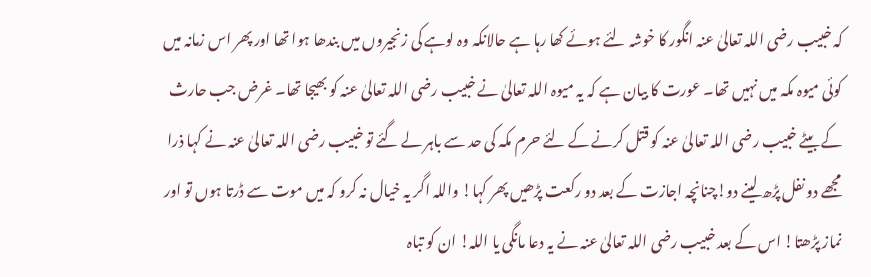کہ خبیب رضی اللہ تعالیٰ عنہ انگور کا خوشہ لئے ہوئے کھا رہا ہے حالانکہ وہ لوہے کی زنجیروں میں بندھا ہوا تھا اور پھر اس زمانہ میں کوئی میوہ مکہ میں نہیں تھا۔ عورت کا بیان ہے کہ یہ میوہ اللہ تعالیٰ نے خبیب رضی اللہ تعالیٰ عنہ کو بھیجا تھا۔ غرض جب حارث کے بیٹے خبیب رضی اللہ تعالیٰ عنہ کو قتل کرنے کے لئے حرم مکہ کی حد سے باہر لے گئے تو خبیب رضی اللہ تعالیٰ عنہ نے کہا ذرا مجھے دو نفل پڑھ لینے دو!چنانچہ اجازت کے بعد دو رکعت پڑھیں پھر کہا! واللہ اگر یہ خیال نہ کرو کہ میں موت سے ڈرتا ہوں تو اور نماز پڑھتا! اس کے بعد خبیب رضی اللہ تعالیٰ عنہ نے یہ دعا مانگی یا اللہ! ان کو تباہ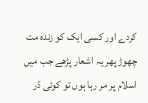کردے اور کسی ایک کو زندہ مت چھوڑ پھر یہ اشعار پڑھے جب میں اسلام پر مر رہا ہوں تو کوئی ڈر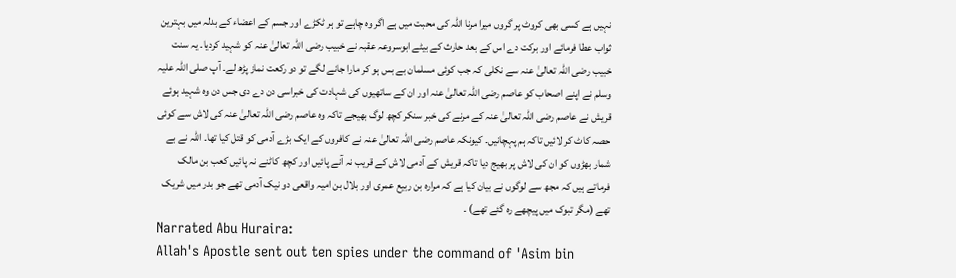نہیں ہے کسی بھی کروٹ پر گروں میرا مرنا اللہ کی محبت میں ہے اگر وہ چاہے تو ہر ٹکڑے اور جسم کے اعضاء کے بدلہ میں بہترین ثواب عطا فرمائے اور برکت دے اس کے بعد حارث کے بیٹے ابوسروعہ عقبہ نے خبیب رضی اللہ تعالیٰ عنہ کو شہید کردیا۔ یہ سنت خبیب رضی اللہ تعالیٰ عنہ سے نکلی کہ جب کوئی مسلمان بے بس ہو کر مارا جانے لگے تو دو رکعت نماز پڑھ لے۔ آپ صلی اللہ علیہ وسلم نے اپنے اصحاب کو عاصم رضی اللہ تعالیٰ عنہ اور ان کے ساتھیوں کی شہادت کی خبراسی دن دے دی جس دن وہ شہید ہوئے قریش نے عاصم رضی اللہ تعالیٰ عنہ کے مرنے کی خبر سنکر کچھ لوگ بھیجے تاکہ وہ عاصم رضی اللہ تعالیٰ عنہ کی لاش سے کوئی حصہ کاٹ کر لائیں تاکہ ہم پہچانیں۔ کیونکہ عاصم رضی اللہ تعالیٰ عنہ نے کافروں کے ایک بڑے آدمی کو قتل کیا تھا۔ اللہ نے بے شمار بھڑوں کو ان کی لاش پر بھیج دیا تاکہ قریش کے آدمی لاش کے قریب نہ آنے پائیں اور کچھ کاٹنے نہ پائیں کعب بن مالک فرماتے ہیں کہ مجھ سے لوگوں نے بیان کیا ہے کہ مرارہ بن ربیع عمری اور بلال بن امیہ واقعی دو نیک آدمی تھے جو بدر میں شریک تھے (مگر تبوک میں پیچھے رہ گئے تھے) ۔
Narrated Abu Huraira:
Allah's Apostle sent out ten spies under the command of 'Asim bin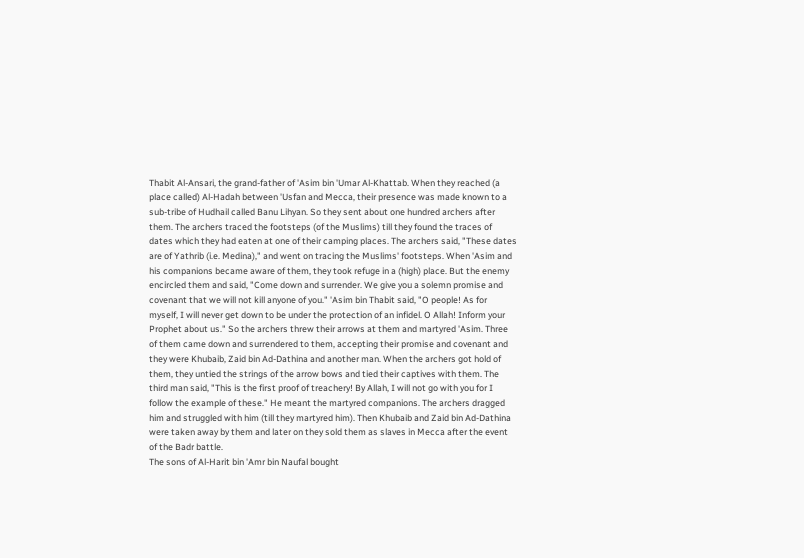Thabit Al-Ansari, the grand-father of 'Asim bin 'Umar Al-Khattab. When they reached (a place called) Al-Hadah between 'Usfan and Mecca, their presence was made known to a sub-tribe of Hudhail called Banu Lihyan. So they sent about one hundred archers after them. The archers traced the footsteps (of the Muslims) till they found the traces of dates which they had eaten at one of their camping places. The archers said, "These dates are of Yathrib (i.e. Medina)," and went on tracing the Muslims' footsteps. When 'Asim and his companions became aware of them, they took refuge in a (high) place. But the enemy encircled them and said, "Come down and surrender. We give you a solemn promise and covenant that we will not kill anyone of you." 'Asim bin Thabit said, "O people! As for myself, I will never get down to be under the protection of an infidel. O Allah! Inform your Prophet about us." So the archers threw their arrows at them and martyred 'Asim. Three of them came down and surrendered to them, accepting their promise and covenant and they were Khubaib, Zaid bin Ad-Dathina and another man. When the archers got hold of them, they untied the strings of the arrow bows and tied their captives with them. The third man said, "This is the first proof of treachery! By Allah, I will not go with you for I follow the example of these." He meant the martyred companions. The archers dragged him and struggled with him (till they martyred him). Then Khubaib and Zaid bin Ad-Dathina were taken away by them and later on they sold them as slaves in Mecca after the event of the Badr battle.
The sons of Al-Harit bin 'Amr bin Naufal bought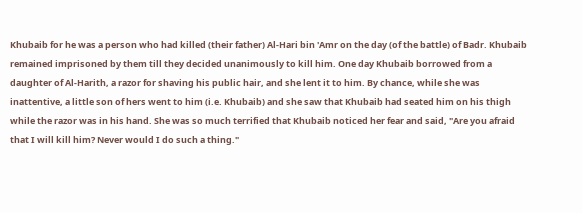Khubaib for he was a person who had killed (their father) Al-Hari bin 'Amr on the day (of the battle) of Badr. Khubaib remained imprisoned by them till they decided unanimously to kill him. One day Khubaib borrowed from a daughter of Al-Harith, a razor for shaving his public hair, and she lent it to him. By chance, while she was inattentive, a little son of hers went to him (i.e. Khubaib) and she saw that Khubaib had seated him on his thigh while the razor was in his hand. She was so much terrified that Khubaib noticed her fear and said, "Are you afraid that I will kill him? Never would I do such a thing."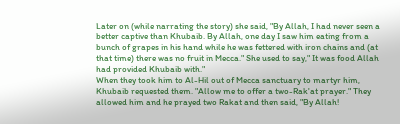Later on (while narrating the story) she said, "By Allah, I had never seen a better captive than Khubaib. By Allah, one day I saw him eating from a bunch of grapes in his hand while he was fettered with iron chains and (at that time) there was no fruit in Mecca." She used to say," It was food Allah had provided Khubaib with."
When they took him to Al-Hil out of Mecca sanctuary to martyr him, Khubaib requested them. "Allow me to offer a two-Rak'at prayer." They allowed him and he prayed two Rakat and then said, "By Allah!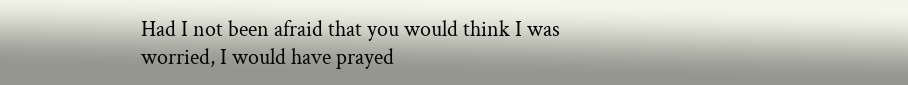Had I not been afraid that you would think I was worried, I would have prayed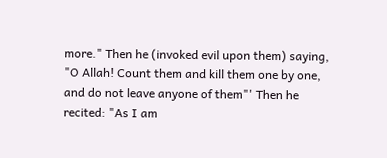more." Then he (invoked evil upon them) saying, "O Allah! Count them and kill them one by one, and do not leave anyone of them"' Then he recited: "As I am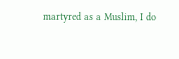martyred as a Muslim, I do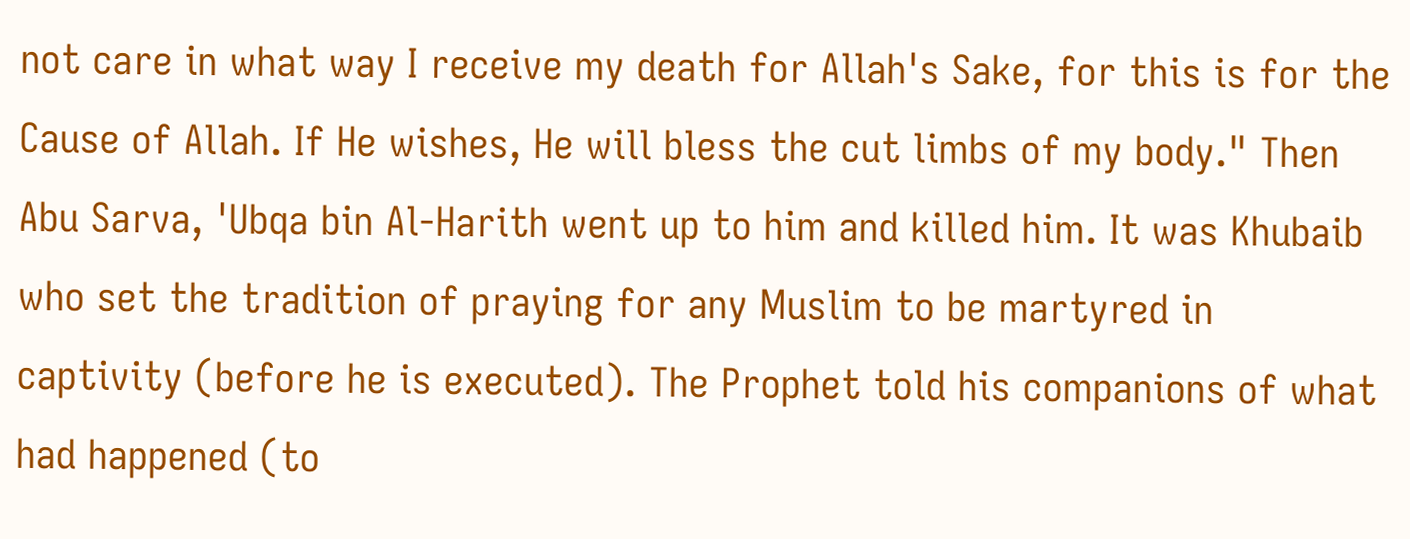not care in what way I receive my death for Allah's Sake, for this is for the Cause of Allah. If He wishes, He will bless the cut limbs of my body." Then Abu Sarva, 'Ubqa bin Al-Harith went up to him and killed him. It was Khubaib who set the tradition of praying for any Muslim to be martyred in captivity (before he is executed). The Prophet told his companions of what had happened (to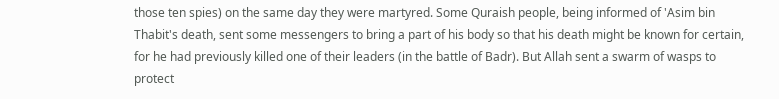those ten spies) on the same day they were martyred. Some Quraish people, being informed of 'Asim bin Thabit's death, sent some messengers to bring a part of his body so that his death might be known for certain, for he had previously killed one of their leaders (in the battle of Badr). But Allah sent a swarm of wasps to protect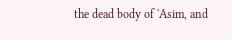the dead body of 'Asim, and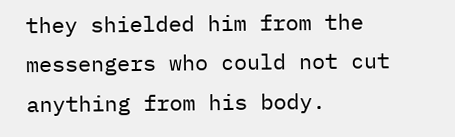they shielded him from the messengers who could not cut anything from his body.